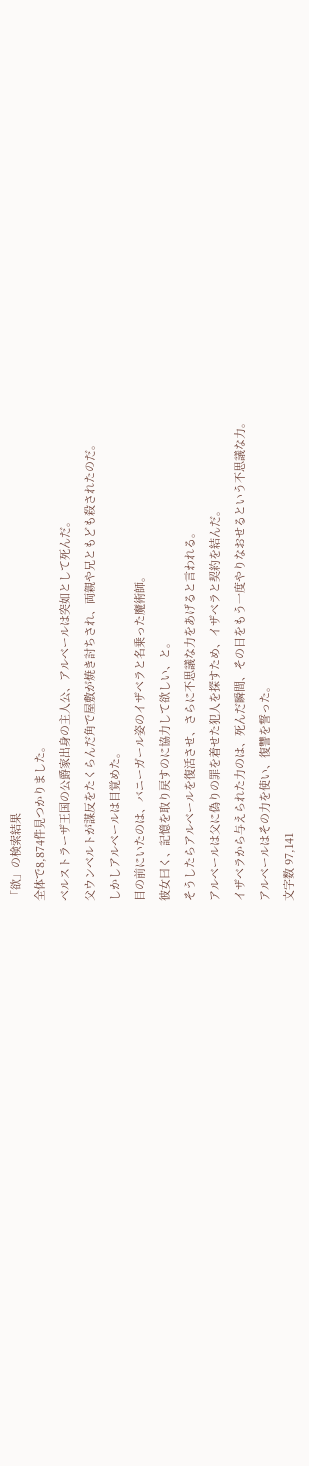「欲」の検索結果
全体で8,874件見つかりました。
ベルストラーザ王国の公爵家出身の主人公、アルベールは突如として死んだ。
父ウンベルトが謀反をたくらんだ角で屋敷が焼き討ちされ、両親や兄ともども殺されたのだ。
しかしアルベールは目覚めた。
目の前にいたのは、バニーガール姿のイザベラと名乗った魔術師。
彼女曰く、記憶を取り戻すのに協力して欲しい、と。
そうしたらアルベールを復活させ、さらに不思議な力をあげると言われる。
アルベールは父に偽りの罪を着せた犯人を探すため、イザベラと契約を結んだ。
イザベラから与えられた力のは、死んだ瞬間、その日をもう一度やりなおせるという不思議な力。
アルベールはその力を使い、復讐を誓った。
文字数 97,141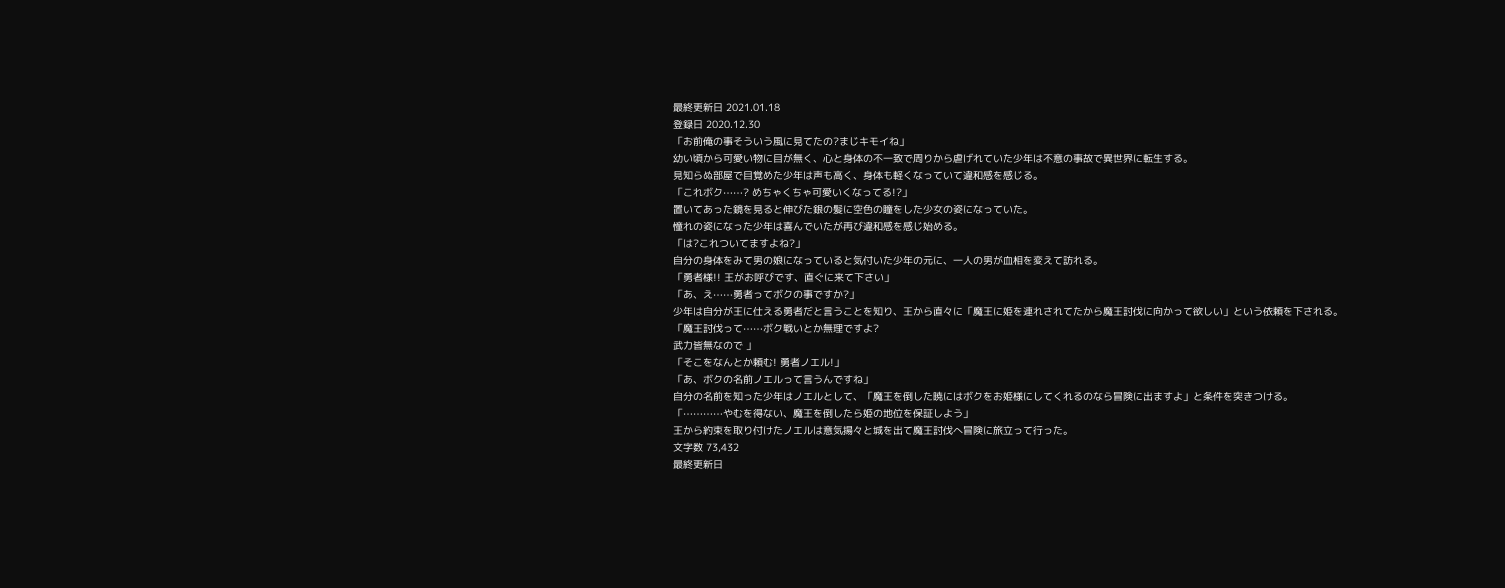最終更新日 2021.01.18
登録日 2020.12.30
「お前俺の事そういう風に見てたの?まじキモイね」
幼い頃から可愛い物に目が無く、心と身体の不一致で周りから虐げれていた少年は不意の事故で異世界に転生する。
見知らぬ部屋で目覚めた少年は声も高く、身体も軽くなっていて違和感を感じる。
「これボク⋯⋯? めちゃくちゃ可愛いくなってる!?」
置いてあった鏡を見ると伸びた銀の髪に空色の瞳をした少女の姿になっていた。
憧れの姿になった少年は喜んでいたが再び違和感を感じ始める。
「は?これついてますよね?」
自分の身体をみて男の娘になっていると気付いた少年の元に、一人の男が血相を変えて訪れる。
「勇者様!! 王がお呼びです、直ぐに来て下さい」
「あ、え⋯⋯勇者ってボクの事ですか?」
少年は自分が王に仕える勇者だと言うことを知り、王から直々に「魔王に姫を連れされてたから魔王討伐に向かって欲しい」という依頼を下される。
「魔王討伐って⋯⋯ボク戦いとか無理ですよ?
武力皆無なので 」
「そこをなんとか頼む! 勇者ノエル!」
「あ、ボクの名前ノエルって言うんですね」
自分の名前を知った少年はノエルとして、「魔王を倒した暁にはボクをお姫様にしてくれるのなら冒険に出ますよ」と条件を突きつける。
「⋯⋯⋯⋯やむを得ない、魔王を倒したら姫の地位を保証しよう」
王から約束を取り付けたノエルは意気揚々と城を出て魔王討伐へ冒険に旅立って行った。
文字数 73,432
最終更新日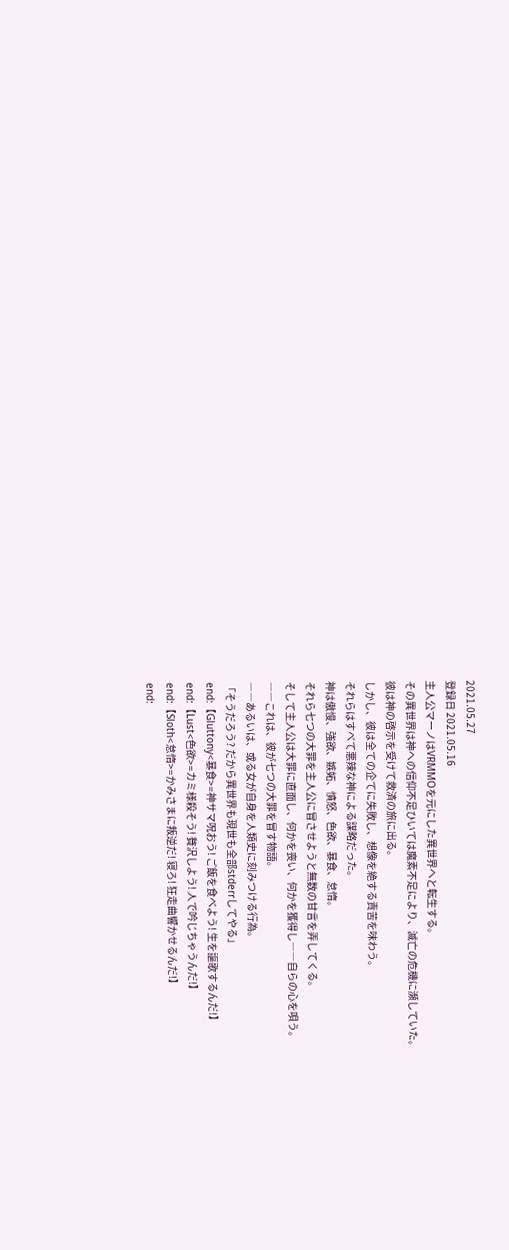2021.05.27
登録日 2021.05.16
主人公マーノはVRMMOを元にした異世界へと転生する。
その異世界は神への信仰不足ひいては魔素不足により、滅亡の危機に瀕していた。
彼は神の啓示を受けて救済の旅に出る。
しかし、彼は全ての企てに失敗し、想像を絶する責苦を味わう。
それらはすべて悪辣な神による謀略だった。
神は傲慢、強欲、嫉妬、憤怒、色欲、暴食、怠惰。
それら七つの大罪を主人公に冒させようと無数の甘言を弄してくる。
そして主人公は大罪に直面し、何かを喪い、何かを獲得し――自らの心を唄う。
――これは、彼が七つの大罪を冒す物語。
――あるいは、或る女が自身を人類史に刻みつける行為。
「そうだろう? だから異世界も現世も全部stderrしてやる」
end:【Gluttony<暴食>=神サマ呪おう! ご飯を食べよう! 生を謳歌するんだ!】
end:【Lust<色欲>=カミ様殺そう! 贅沢しよう! 人で吟じちゃうんだ!】
end:【Sloth<怠惰>=かみさまに叛逆だ! 寝ろ! 狂走曲響かせるんだ!】
end: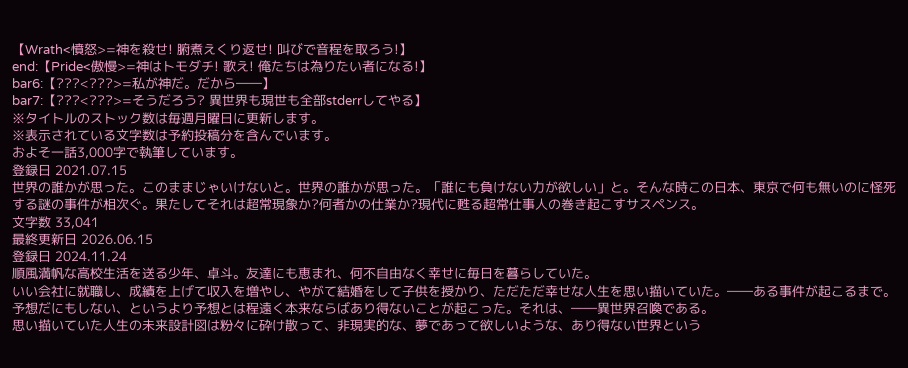【Wrath<憤怒>=神を殺せ! 腑煮えくり返せ! 叫びで音程を取ろう!】
end:【Pride<傲慢>=神はトモダチ! 歌え! 俺たちは為りたい者になる!】
bar6:【???<???>=私が神だ。だから――】
bar7:【???<???>=そうだろう? 異世界も現世も全部stderrしてやる】
※タイトルのストック数は毎週月曜日に更新します。
※表示されている文字数は予約投稿分を含んでいます。
およそ一話3,000字で執筆しています。
登録日 2021.07.15
世界の誰かが思った。このままじゃいけないと。世界の誰かが思った。「誰にも負けない力が欲しい」と。そんな時この日本、東京で何も無いのに怪死する謎の事件が相次ぐ。果たしてそれは超常現象か?何者かの仕業か?現代に甦る超常仕事人の巻き起こすサスペンス。
文字数 33,041
最終更新日 2026.06.15
登録日 2024.11.24
順風満帆な高校生活を送る少年、卓斗。友達にも恵まれ、何不自由なく幸せに毎日を暮らしていた。
いい会社に就職し、成績を上げて収入を増やし、やがて結婚をして子供を授かり、ただただ幸せな人生を思い描いていた。――ある事件が起こるまで。
予想だにもしない、というより予想とは程遠く本来ならばあり得ないことが起こった。それは、――異世界召喚である。
思い描いていた人生の未来設計図は粉々に砕け散って、非現実的な、夢であって欲しいような、あり得ない世界という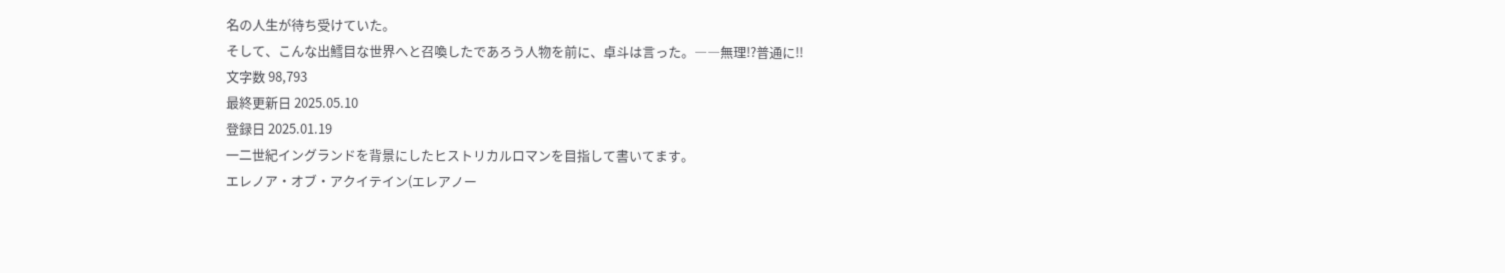名の人生が待ち受けていた。
そして、こんな出鱈目な世界へと召喚したであろう人物を前に、卓斗は言った。――無理!?普通に!!
文字数 98,793
最終更新日 2025.05.10
登録日 2025.01.19
一二世紀イングランドを背景にしたヒストリカルロマンを目指して書いてます。
エレノア・オブ・アクイテイン(エレアノー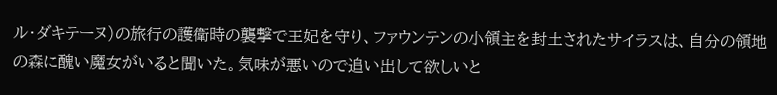ル・ダキテーヌ)の旅行の護衛時の襲撃で王妃を守り、ファウンテンの小領主を封土されたサイラスは、自分の領地の森に醜い魔女がいると聞いた。気味が悪いので追い出して欲しいと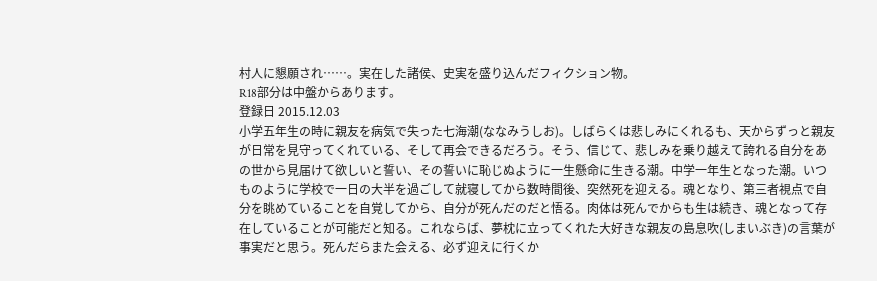村人に懇願され……。実在した諸侯、史実を盛り込んだフィクション物。
R18部分は中盤からあります。
登録日 2015.12.03
小学五年生の時に親友を病気で失った七海潮(ななみうしお)。しばらくは悲しみにくれるも、天からずっと親友が日常を見守ってくれている、そして再会できるだろう。そう、信じて、悲しみを乗り越えて誇れる自分をあの世から見届けて欲しいと誓い、その誓いに恥じぬように一生懸命に生きる潮。中学一年生となった潮。いつものように学校で一日の大半を過ごして就寝してから数時間後、突然死を迎える。魂となり、第三者視点で自分を眺めていることを自覚してから、自分が死んだのだと悟る。肉体は死んでからも生は続き、魂となって存在していることが可能だと知る。これならば、夢枕に立ってくれた大好きな親友の島息吹(しまいぶき)の言葉が事実だと思う。死んだらまた会える、必ず迎えに行くか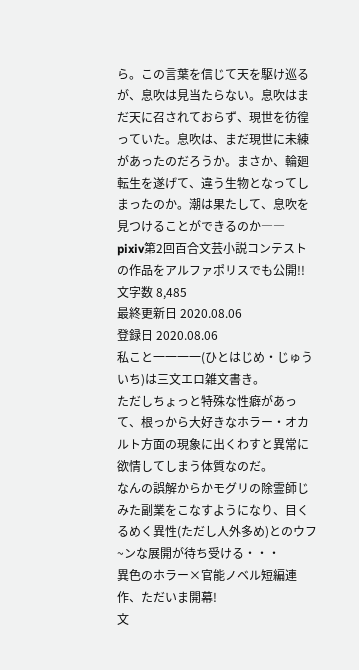ら。この言葉を信じて天を駆け巡るが、息吹は見当たらない。息吹はまだ天に召されておらず、現世を彷徨っていた。息吹は、まだ現世に未練があったのだろうか。まさか、輪廻転生を遂げて、違う生物となってしまったのか。潮は果たして、息吹を見つけることができるのか――
pixiv第2回百合文芸小説コンテストの作品をアルファポリスでも公開!!
文字数 8,485
最終更新日 2020.08.06
登録日 2020.08.06
私こと一一一一(ひとはじめ・じゅういち)は三文エロ雑文書き。
ただしちょっと特殊な性癖があって、根っから大好きなホラー・オカルト方面の現象に出くわすと異常に欲情してしまう体質なのだ。
なんの誤解からかモグリの除霊師じみた副業をこなすようになり、目くるめく異性(ただし人外多め)とのウフ~ンな展開が待ち受ける・・・
異色のホラー×官能ノベル短編連作、ただいま開幕!
文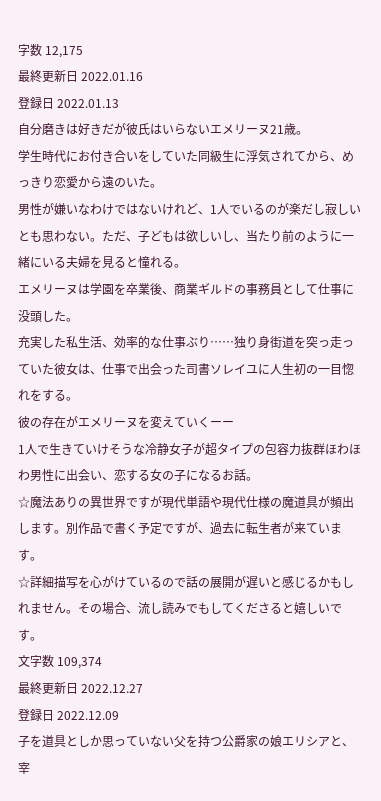字数 12,175
最終更新日 2022.01.16
登録日 2022.01.13
自分磨きは好きだが彼氏はいらないエメリーヌ21歳。
学生時代にお付き合いをしていた同級生に浮気されてから、めっきり恋愛から遠のいた。
男性が嫌いなわけではないけれど、1人でいるのが楽だし寂しいとも思わない。ただ、子どもは欲しいし、当たり前のように一緒にいる夫婦を見ると憧れる。
エメリーヌは学園を卒業後、商業ギルドの事務員として仕事に没頭した。
充実した私生活、効率的な仕事ぶり……独り身街道を突っ走っていた彼女は、仕事で出会った司書ソレイユに人生初の一目惚れをする。
彼の存在がエメリーヌを変えていくーー
1人で生きていけそうな冷静女子が超タイプの包容力抜群ほわほわ男性に出会い、恋する女の子になるお話。
☆魔法ありの異世界ですが現代単語や現代仕様の魔道具が頻出します。別作品で書く予定ですが、過去に転生者が来ています。
☆詳細描写を心がけているので話の展開が遅いと感じるかもしれません。その場合、流し読みでもしてくださると嬉しいです。
文字数 109,374
最終更新日 2022.12.27
登録日 2022.12.09
子を道具としか思っていない父を持つ公爵家の娘エリシアと、
宰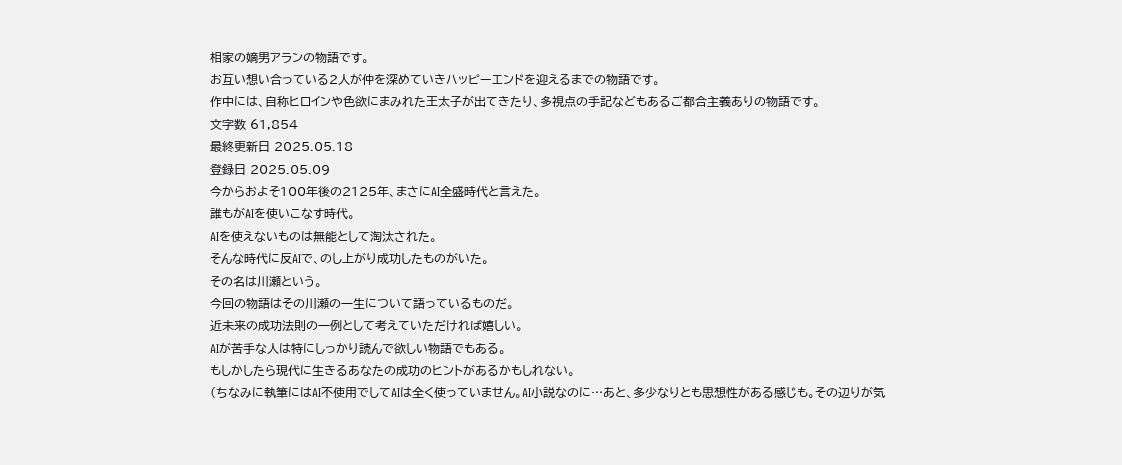相家の嫡男アランの物語です。
お互い想い合っている2人が仲を深めていきハッピーエンドを迎えるまでの物語です。
作中には、自称ヒロインや色欲にまみれた王太子が出てきたり、多視点の手記などもあるご都合主義ありの物語です。
文字数 61,854
最終更新日 2025.05.18
登録日 2025.05.09
今からおよそ100年後の2125年、まさにAI全盛時代と言えた。
誰もがAIを使いこなす時代。
AIを使えないものは無能として淘汰された。
そんな時代に反AIで、のし上がり成功したものがいた。
その名は川瀬という。
今回の物語はその川瀬の一生について語っているものだ。
近未来の成功法則の一例として考えていただければ嬉しい。
AIが苦手な人は特にしっかり読んで欲しい物語でもある。
もしかしたら現代に生きるあなたの成功のヒントがあるかもしれない。
(ちなみに執筆にはAI不使用でしてAIは全く使っていません。AI小説なのに…あと、多少なりとも思想性がある感じも。その辺りが気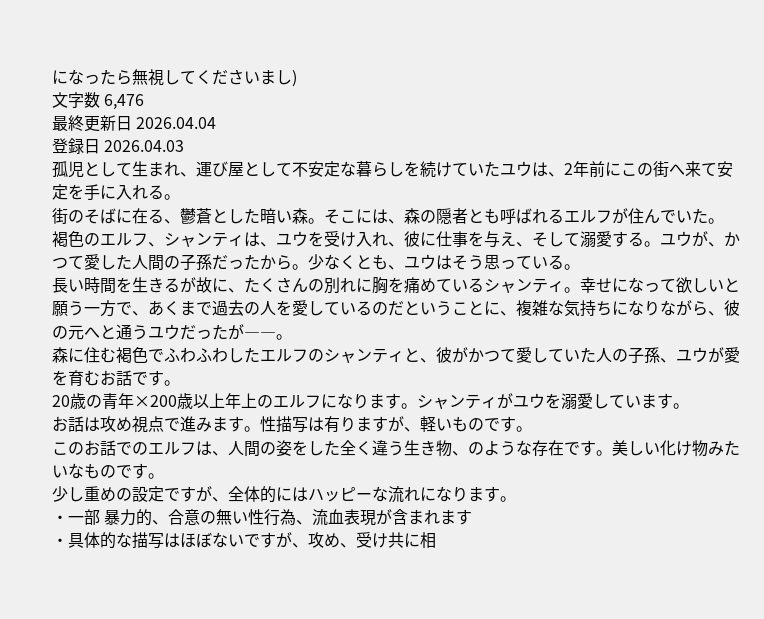になったら無視してくださいまし)
文字数 6,476
最終更新日 2026.04.04
登録日 2026.04.03
孤児として生まれ、運び屋として不安定な暮らしを続けていたユウは、2年前にこの街へ来て安定を手に入れる。
街のそばに在る、鬱蒼とした暗い森。そこには、森の隠者とも呼ばれるエルフが住んでいた。
褐色のエルフ、シャンティは、ユウを受け入れ、彼に仕事を与え、そして溺愛する。ユウが、かつて愛した人間の子孫だったから。少なくとも、ユウはそう思っている。
長い時間を生きるが故に、たくさんの別れに胸を痛めているシャンティ。幸せになって欲しいと願う一方で、あくまで過去の人を愛しているのだということに、複雑な気持ちになりながら、彼の元へと通うユウだったが――。
森に住む褐色でふわふわしたエルフのシャンティと、彼がかつて愛していた人の子孫、ユウが愛を育むお話です。
20歳の青年×200歳以上年上のエルフになります。シャンティがユウを溺愛しています。
お話は攻め視点で進みます。性描写は有りますが、軽いものです。
このお話でのエルフは、人間の姿をした全く違う生き物、のような存在です。美しい化け物みたいなものです。
少し重めの設定ですが、全体的にはハッピーな流れになります。
・一部 暴力的、合意の無い性行為、流血表現が含まれます
・具体的な描写はほぼないですが、攻め、受け共に相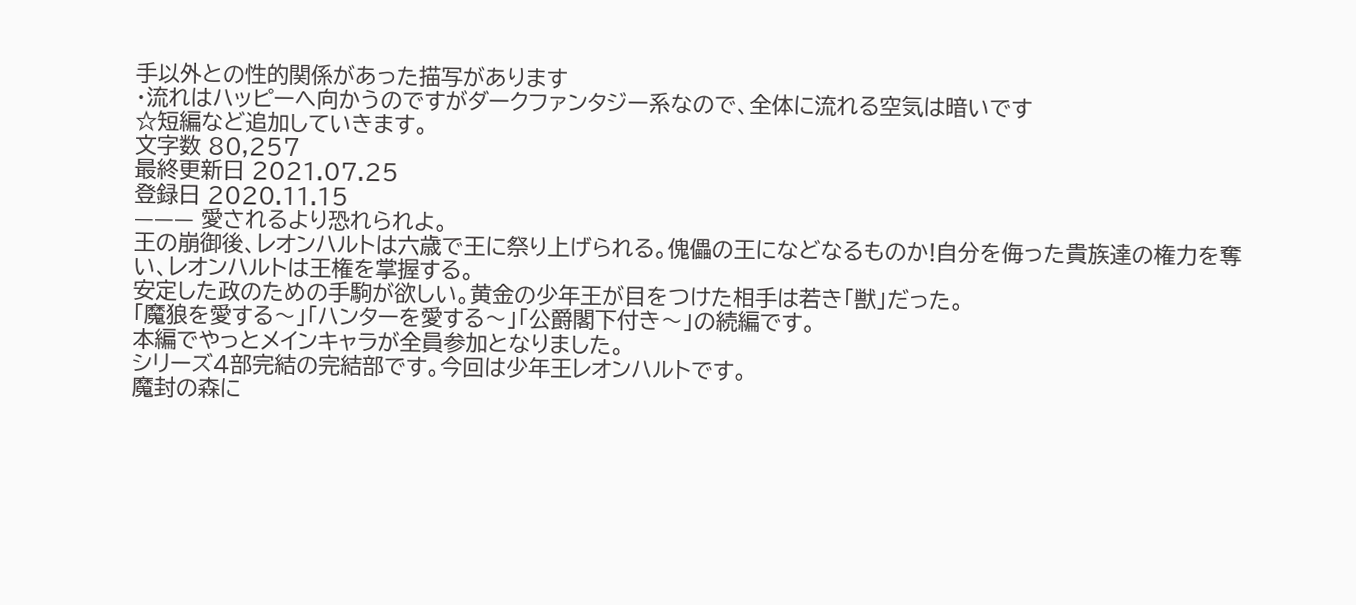手以外との性的関係があった描写があります
・流れはハッピーへ向かうのですがダークファンタジー系なので、全体に流れる空気は暗いです
☆短編など追加していきます。
文字数 80,257
最終更新日 2021.07.25
登録日 2020.11.15
——— 愛されるより恐れられよ。
王の崩御後、レオンハルトは六歳で王に祭り上げられる。傀儡の王になどなるものか!自分を侮った貴族達の権力を奪い、レオンハルトは王権を掌握する。
安定した政のための手駒が欲しい。黄金の少年王が目をつけた相手は若き「獣」だった。
「魔狼を愛する〜」「ハンターを愛する〜」「公爵閣下付き〜」の続編です。
本編でやっとメインキャラが全員参加となりました。
シリーズ4部完結の完結部です。今回は少年王レオンハルトです。
魔封の森に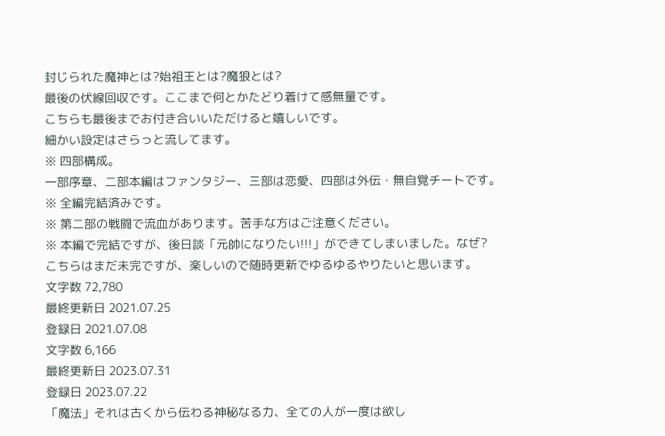封じられた魔神とは?始祖王とは?魔狼とは?
最後の伏線回収です。ここまで何とかたどり着けて感無量です。
こちらも最後までお付き合いいただけると嬉しいです。
細かい設定はさらっと流してます。
※ 四部構成。
一部序章、二部本編はファンタジー、三部は恋愛、四部は外伝・無自覚チートです。
※ 全編完結済みです。
※ 第二部の戦闘で流血があります。苦手な方はご注意ください。
※ 本編で完結ですが、後日談「元帥になりたい!!!」ができてしまいました。なぜ?
こちらはまだ未完ですが、楽しいので随時更新でゆるゆるやりたいと思います。
文字数 72,780
最終更新日 2021.07.25
登録日 2021.07.08
文字数 6,166
最終更新日 2023.07.31
登録日 2023.07.22
「魔法」それは古くから伝わる神秘なる力、全ての人が一度は欲し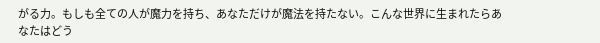がる力。もしも全ての人が魔力を持ち、あなただけが魔法を持たない。こんな世界に生まれたらあなたはどう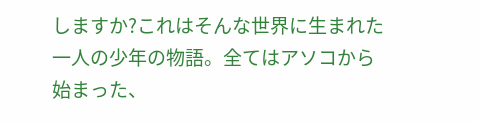しますか?これはそんな世界に生まれた一人の少年の物語。全てはアソコから始まった、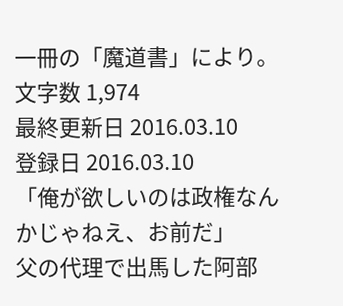一冊の「魔道書」により。
文字数 1,974
最終更新日 2016.03.10
登録日 2016.03.10
「俺が欲しいのは政権なんかじゃねえ、お前だ」
父の代理で出馬した阿部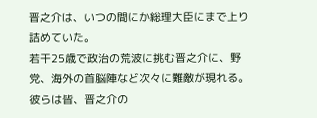晋之介は、いつの間にか総理大臣にまで上り詰めていた。
若干25歳で政治の荒波に挑む晋之介に、野党、海外の首脳陣など次々に難敵が現れる。
彼らは皆、晋之介の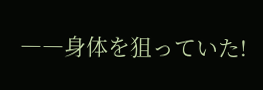――身体を狙っていた!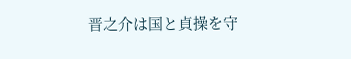晋之介は国と貞操を守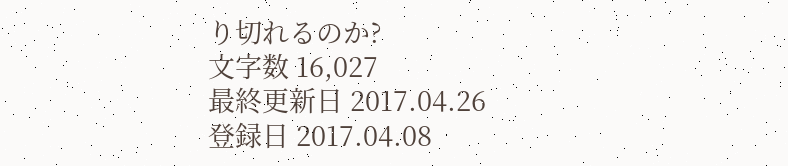り切れるのか?
文字数 16,027
最終更新日 2017.04.26
登録日 2017.04.08